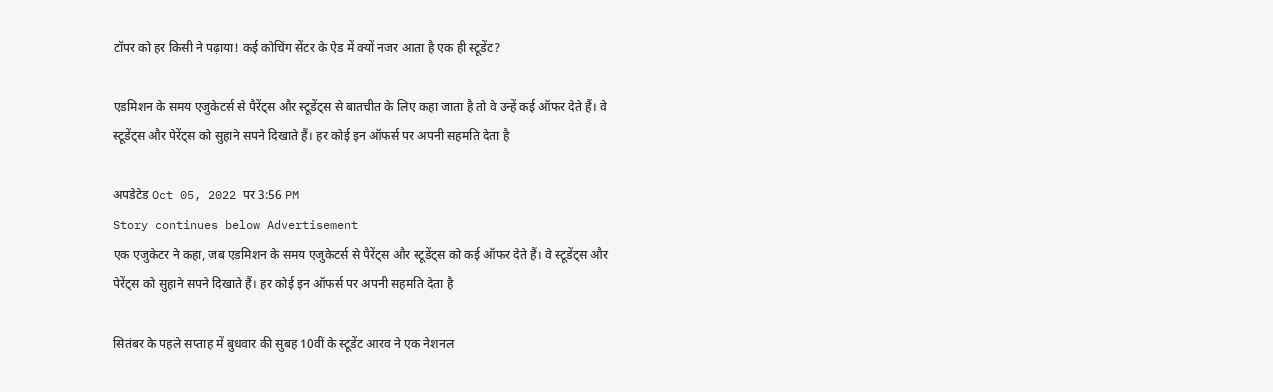टॉपर को हर किसी ने पढ़ाया! कई कोचिंग सेंटर के ऐड में क्यों नजर आता है एक ही स्टूडेंट?

एडमिशन के समय एजुकेटर्स से पैरेंट्स और स्टूडेंट्स से बातचीत के लिए कहा जाता है तो वे उन्हें कई ऑफर देते हैं। वे स्टूडेंट्स और पेरेंट्स को सुहाने सपने दिखाते हैं। हर कोई इन ऑफर्स पर अपनी सहमति देता है

अपडेटेड Oct 05, 2022 पर 3:56 PM
Story continues below Advertisement
एक एजुकेटर ने कहा, जब एडमिशन के समय एजुकेटर्स से पैरेंट्स और स्टूडेंट्स को कई ऑफर देते हैं। वे स्टूडेंट्स और पेरेंट्स को सुहाने सपने दिखाते हैं। हर कोई इन ऑफर्स पर अपनी सहमति देता है

सितंबर के पहले सप्ताह में बुधवार की सुबह 10वीं के स्टूडेंट आरव ने एक नेशनल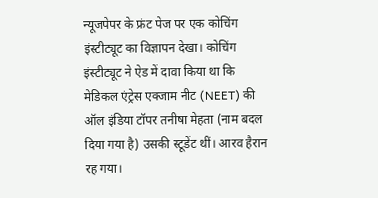न्यूजपेपर के फ्रंट पेज पर एक कोचिंग इंस्टीट्यूट का विज्ञापन देखा। कोचिंग इंस्टीट्यूट ने ऐड में दावा किया था कि मेडिकल एंट्रेस एक्जाम नीट (NEET) की ऑल इंडिया टॉपर तनीषा मेहता (नाम बदल दिया गया है) उसकी स्टूडेंट थीं। आरव हैरान रह गया।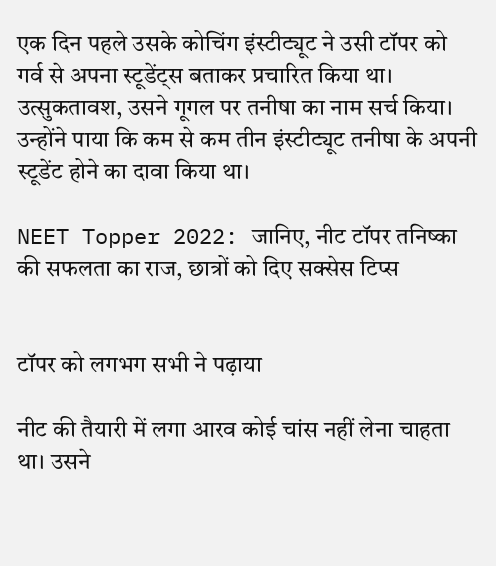एक दिन पहले उसके कोचिंग इंस्टीट्यूट ने उसी टॉपर को गर्व से अपना स्टूडेंट्स बताकर प्रचारित किया था। उत्सुकतावश, उसने गूगल पर तनीषा का नाम सर्च किया। उन्होंने पाया कि कम से कम तीन इंस्टीट्यूट तनीषा के अपनी स्टूडेंट होने का दावा किया था।

NEET Topper 2022: जानिए, नीट टॉपर तनिष्का की सफलता का राज, छात्रों को दिए सक्सेस टिप्स


टॉपर को लगभग सभी ने पढ़ाया

नीट की तैयारी में लगा आरव कोई चांस नहीं लेना चाहता था। उसने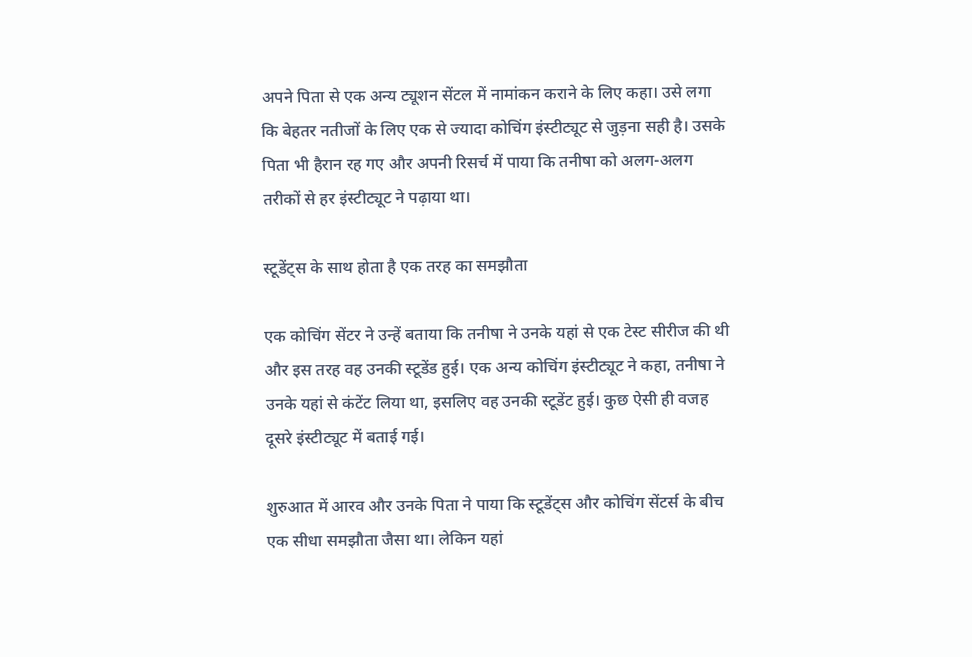अपने पिता से एक अन्य ट्यूशन सेंटल में नामांकन कराने के लिए कहा। उसे लगा कि बेहतर नतीजों के लिए एक से ज्यादा कोचिंग इंस्टीट्यूट से जुड़ना सही है। उसके पिता भी हैरान रह गए और अपनी रिसर्च में पाया कि तनीषा को अलग-अलग तरीकों से हर इंस्टीट्यूट ने पढ़ाया था।

स्टूडेंट्स के साथ होता है एक तरह का समझौता

एक कोचिंग सेंटर ने उन्हें बताया कि तनीषा ने उनके यहां से एक टेस्ट सीरीज की थी और इस तरह वह उनकी स्टूडेंड हुई। एक अन्य कोचिंग इंस्टीट्यूट ने कहा, तनीषा ने उनके यहां से कंटेंट लिया था, इसलिए वह उनकी स्टूडेंट हुई। कुछ ऐसी ही वजह दूसरे इंस्टीट्यूट में बताई गई।

शुरुआत में आरव और उनके पिता ने पाया कि स्टूडेंट्स और कोचिंग सेंटर्स के बीच एक सीधा समझौता जैसा था। लेकिन यहां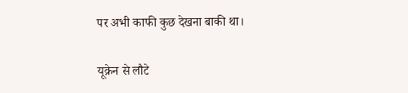पर अभी काफी कुछ देखना बाकी था।

यूक्रेन से लौटे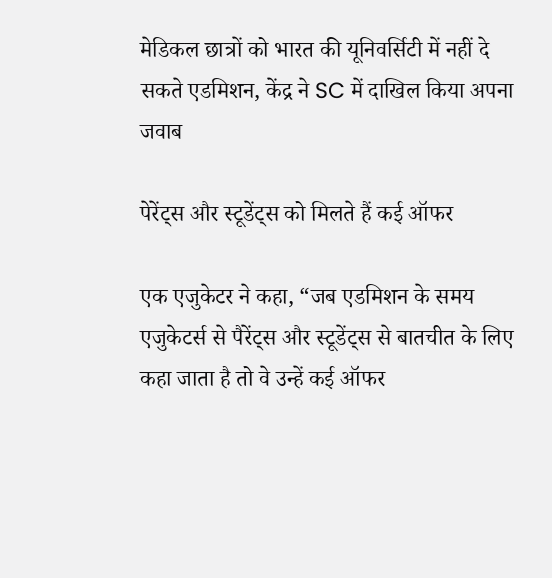मेडिकल छात्रों को भारत की यूनिवर्सिटी में नहीं दे सकते एडमिशन, केंद्र ने SC में दाखिल किया अपना जवाब

पेरेंट्स और स्टूडेंट्स को मिलते हैं कई ऑफर

एक एजुकेटर ने कहा, “जब एडमिशन के समय एजुकेटर्स से पैरेंट्स और स्टूडेंट्स से बातचीत के लिए कहा जाता है तो वे उन्हें कई ऑफर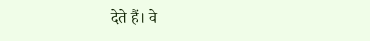देते हैं। वे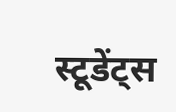स्टूडेंट्स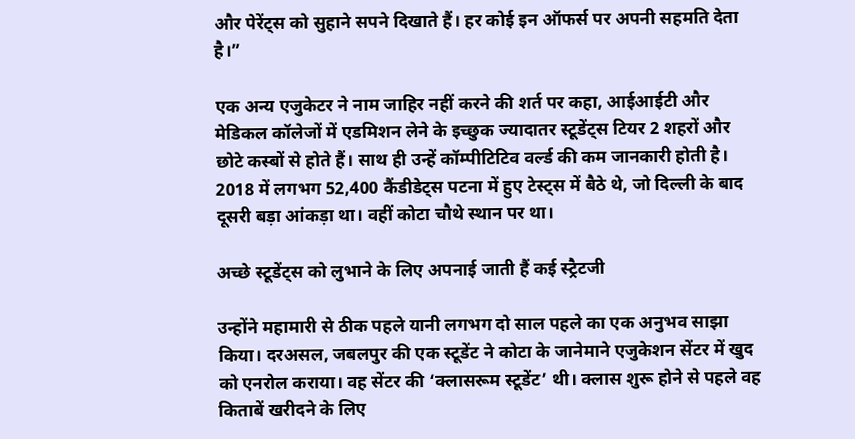और पेरेंट्स को सुहाने सपने दिखाते हैं। हर कोई इन ऑफर्स पर अपनी सहमति देता है।”

एक अन्य एजुकेटर ने नाम जाहिर नहीं करने की शर्त पर कहा, आईआईटी और मेडिकल कॉलेजों में एडमिशन लेने के इच्छुक ज्यादातर स्टूडेंट्स टियर 2 शहरों और छोटे कस्बों से होते हैं। साथ ही उन्हें कॉम्पीटिटिव वर्ल्ड की कम जानकारी होती है। 2018 में लगभग 52,400 कैंडीडेट्स पटना में हुए टेस्ट्स में बैठे थे, जो दिल्ली के बाद दूसरी बड़ा आंकड़ा था। वहीं कोटा चौथे स्थान पर था।

अच्छे स्टूडेंट्स को लुभाने के लिए अपनाई जाती हैं कई स्ट्रैटजी

उन्होंने महामारी से ठीक पहले यानी लगभग दो साल पहले का एक अनुभव साझा किया। दरअसल, जबलपुर की एक स्टूडेंट ने कोटा के जानेमाने एजुकेशन सेंटर में खुद को एनरोल कराया। वह सेंटर की ‘क्लासरूम स्टूडेंट’ थी। क्लास शुरू होने से पहले वह किताबें खरीदने के लिए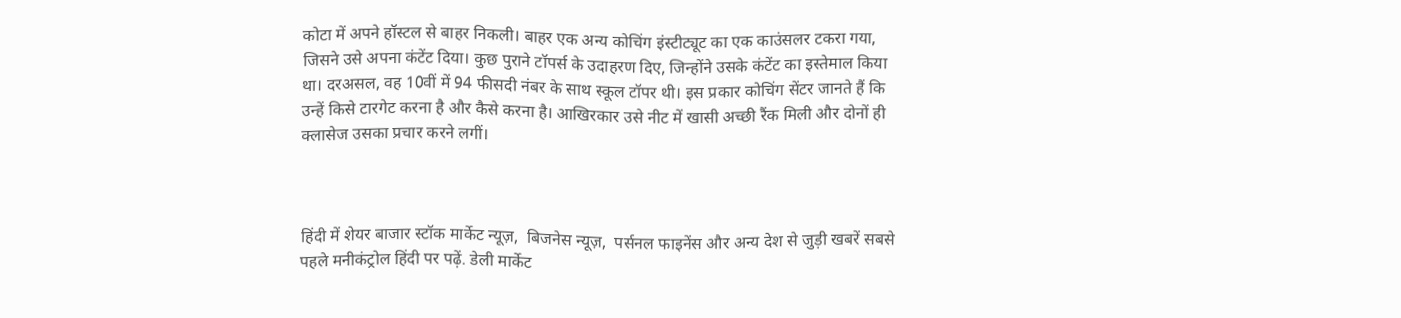कोटा में अपने हॉस्टल से बाहर निकली। बाहर एक अन्य कोचिंग इंस्टीट्यूट का एक काउंसलर टकरा गया, जिसने उसे अपना कंटेंट दिया। कुछ पुराने टॉपर्स के उदाहरण दिए, जिन्होंने उसके कंटेंट का इस्तेमाल किया था। दरअसल, वह 10वीं में 94 फीसदी नंबर के साथ स्कूल टॉपर थी। इस प्रकार कोचिंग सेंटर जानते हैं कि उन्हें किसे टारगेट करना है और कैसे करना है। आखिरकार उसे नीट में खासी अच्छी रैंक मिली और दोनों ही क्लासेज उसका प्रचार करने लगीं।



हिंदी में शेयर बाजार स्टॉक मार्केट न्यूज़,  बिजनेस न्यूज़,  पर्सनल फाइनेंस और अन्य देश से जुड़ी खबरें सबसे पहले मनीकंट्रोल हिंदी पर पढ़ें. डेली मार्केट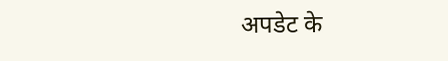अपडेट के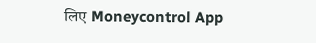लिए Moneycontrol App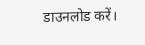डाउनलोड करें।